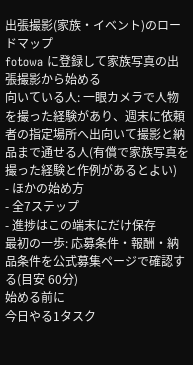出張撮影(家族・イベント)のロードマップ
fotowa に登録して家族写真の出張撮影から始める
向いている人: 一眼カメラで人物を撮った経験があり、週末に依頼者の指定場所へ出向いて撮影と納品まで通せる人(有償で家族写真を撮った経験と作例があるとよい)
- ほかの始め方
- 全7ステップ
- 進捗はこの端末にだけ保存
最初の一歩: 応募条件・報酬・納品条件を公式募集ページで確認する(目安 60分)
始める前に
今日やる1タスク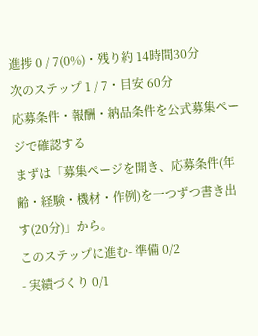進捗 0 / 7(0%)・残り約 14時間30分
次のステップ 1 / 7・目安 60分
応募条件・報酬・納品条件を公式募集ページで確認する
まずは「募集ページを開き、応募条件(年齢・経験・機材・作例)を一つずつ書き出す(20分)」から。
このステップに進む- 準備 0/2
- 実績づくり 0/1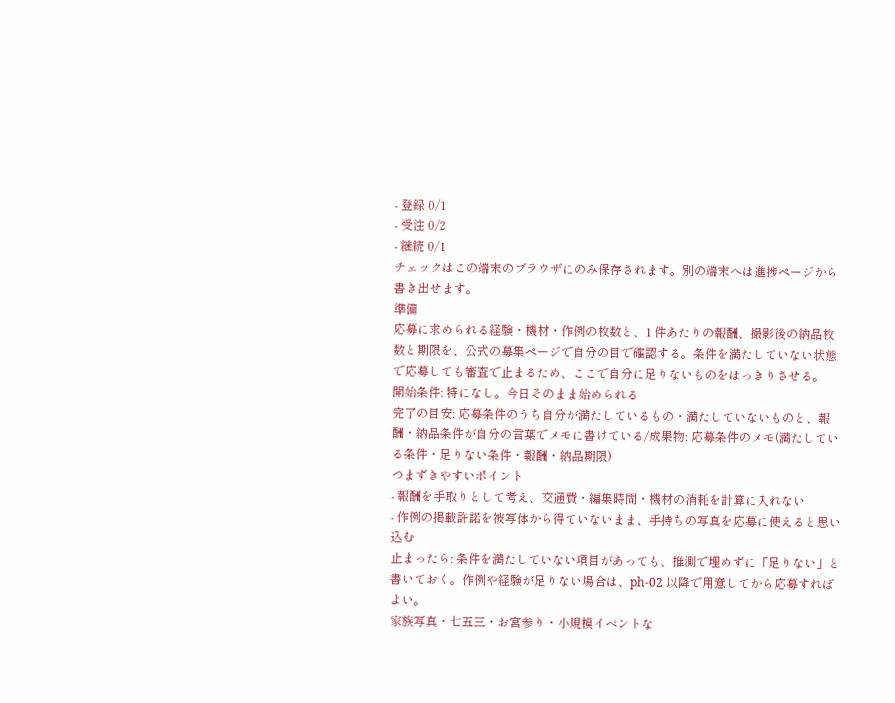- 登録 0/1
- 受注 0/2
- 継続 0/1
チェックはこの端末のブラウザにのみ保存されます。別の端末へは進捗ページから書き出せます。
準備
応募に求められる経験・機材・作例の枚数と、1 件あたりの報酬、撮影後の納品枚数と期限を、公式の募集ページで自分の目で確認する。条件を満たしていない状態で応募しても審査で止まるため、ここで自分に足りないものをはっきりさせる。
開始条件: 特になし。今日そのまま始められる
完了の目安: 応募条件のうち自分が満たしているもの・満たしていないものと、報酬・納品条件が自分の言葉でメモに書けている/成果物: 応募条件のメモ(満たしている条件・足りない条件・報酬・納品期限)
つまずきやすいポイント
- 報酬を手取りとして考え、交通費・編集時間・機材の消耗を計算に入れない
- 作例の掲載許諾を被写体から得ていないまま、手持ちの写真を応募に使えると思い込む
止まったら: 条件を満たしていない項目があっても、推測で埋めずに「足りない」と書いておく。作例や経験が足りない場合は、ph-02 以降で用意してから応募すればよい。
家族写真・七五三・お宮参り・小規模イベントな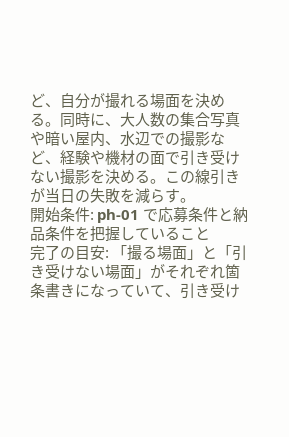ど、自分が撮れる場面を決める。同時に、大人数の集合写真や暗い屋内、水辺での撮影など、経験や機材の面で引き受けない撮影を決める。この線引きが当日の失敗を減らす。
開始条件: ph-01 で応募条件と納品条件を把握していること
完了の目安: 「撮る場面」と「引き受けない場面」がそれぞれ箇条書きになっていて、引き受け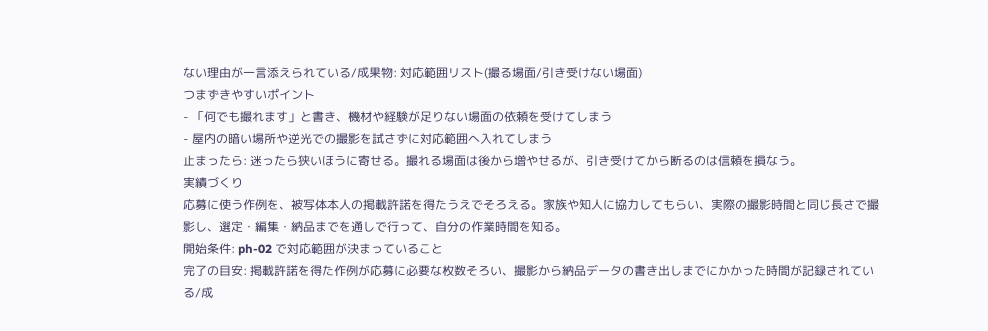ない理由が一言添えられている/成果物: 対応範囲リスト(撮る場面/引き受けない場面)
つまずきやすいポイント
- 「何でも撮れます」と書き、機材や経験が足りない場面の依頼を受けてしまう
- 屋内の暗い場所や逆光での撮影を試さずに対応範囲へ入れてしまう
止まったら: 迷ったら狭いほうに寄せる。撮れる場面は後から増やせるが、引き受けてから断るのは信頼を損なう。
実績づくり
応募に使う作例を、被写体本人の掲載許諾を得たうえでそろえる。家族や知人に協力してもらい、実際の撮影時間と同じ長さで撮影し、選定・編集・納品までを通しで行って、自分の作業時間を知る。
開始条件: ph-02 で対応範囲が決まっていること
完了の目安: 掲載許諾を得た作例が応募に必要な枚数そろい、撮影から納品データの書き出しまでにかかった時間が記録されている/成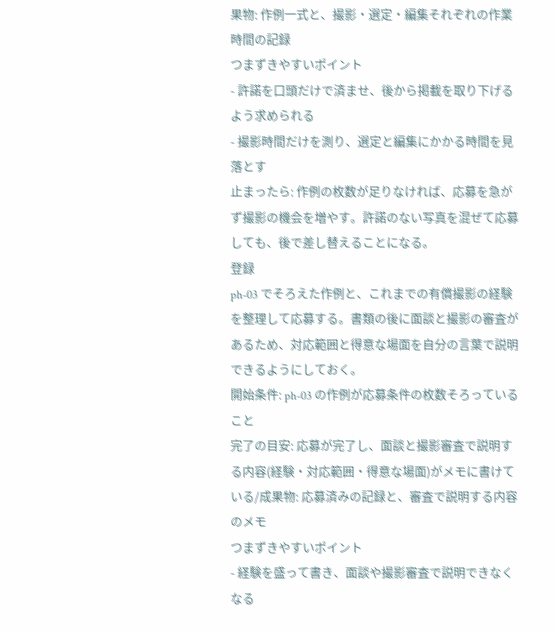果物: 作例一式と、撮影・選定・編集それぞれの作業時間の記録
つまずきやすいポイント
- 許諾を口頭だけで済ませ、後から掲載を取り下げるよう求められる
- 撮影時間だけを測り、選定と編集にかかる時間を見落とす
止まったら: 作例の枚数が足りなければ、応募を急がず撮影の機会を増やす。許諾のない写真を混ぜて応募しても、後で差し替えることになる。
登録
ph-03 でそろえた作例と、これまでの有償撮影の経験を整理して応募する。書類の後に面談と撮影の審査があるため、対応範囲と得意な場面を自分の言葉で説明できるようにしておく。
開始条件: ph-03 の作例が応募条件の枚数そろっていること
完了の目安: 応募が完了し、面談と撮影審査で説明する内容(経験・対応範囲・得意な場面)がメモに書けている/成果物: 応募済みの記録と、審査で説明する内容のメモ
つまずきやすいポイント
- 経験を盛って書き、面談や撮影審査で説明できなくなる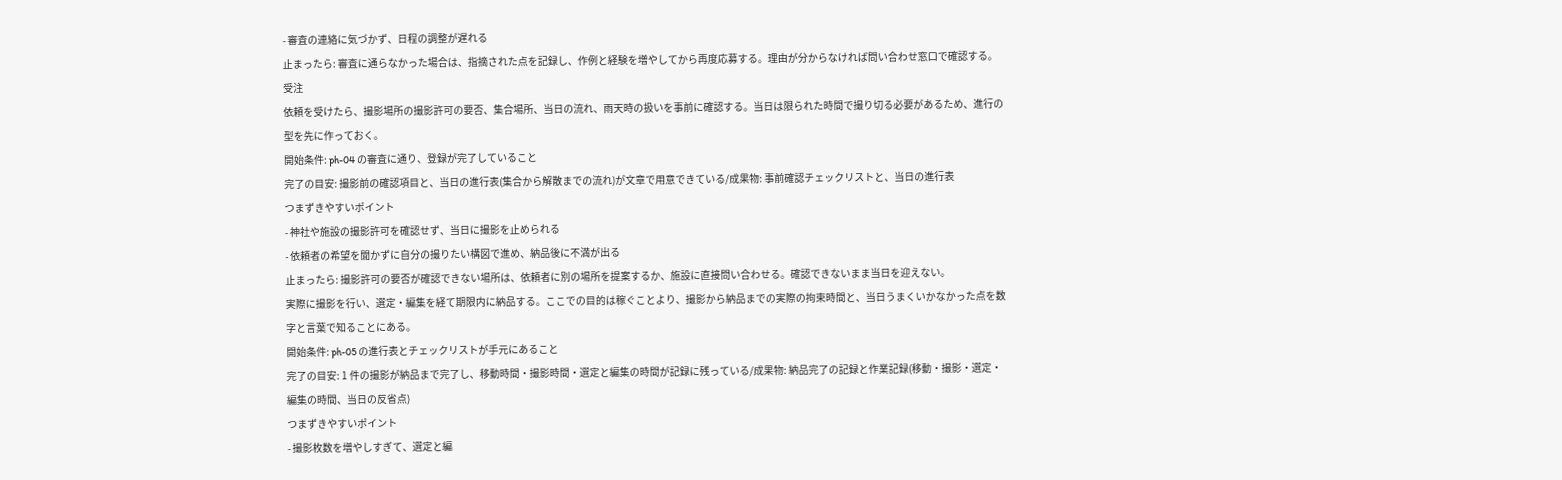- 審査の連絡に気づかず、日程の調整が遅れる
止まったら: 審査に通らなかった場合は、指摘された点を記録し、作例と経験を増やしてから再度応募する。理由が分からなければ問い合わせ窓口で確認する。
受注
依頼を受けたら、撮影場所の撮影許可の要否、集合場所、当日の流れ、雨天時の扱いを事前に確認する。当日は限られた時間で撮り切る必要があるため、進行の型を先に作っておく。
開始条件: ph-04 の審査に通り、登録が完了していること
完了の目安: 撮影前の確認項目と、当日の進行表(集合から解散までの流れ)が文章で用意できている/成果物: 事前確認チェックリストと、当日の進行表
つまずきやすいポイント
- 神社や施設の撮影許可を確認せず、当日に撮影を止められる
- 依頼者の希望を聞かずに自分の撮りたい構図で進め、納品後に不満が出る
止まったら: 撮影許可の要否が確認できない場所は、依頼者に別の場所を提案するか、施設に直接問い合わせる。確認できないまま当日を迎えない。
実際に撮影を行い、選定・編集を経て期限内に納品する。ここでの目的は稼ぐことより、撮影から納品までの実際の拘束時間と、当日うまくいかなかった点を数字と言葉で知ることにある。
開始条件: ph-05 の進行表とチェックリストが手元にあること
完了の目安: 1 件の撮影が納品まで完了し、移動時間・撮影時間・選定と編集の時間が記録に残っている/成果物: 納品完了の記録と作業記録(移動・撮影・選定・編集の時間、当日の反省点)
つまずきやすいポイント
- 撮影枚数を増やしすぎて、選定と編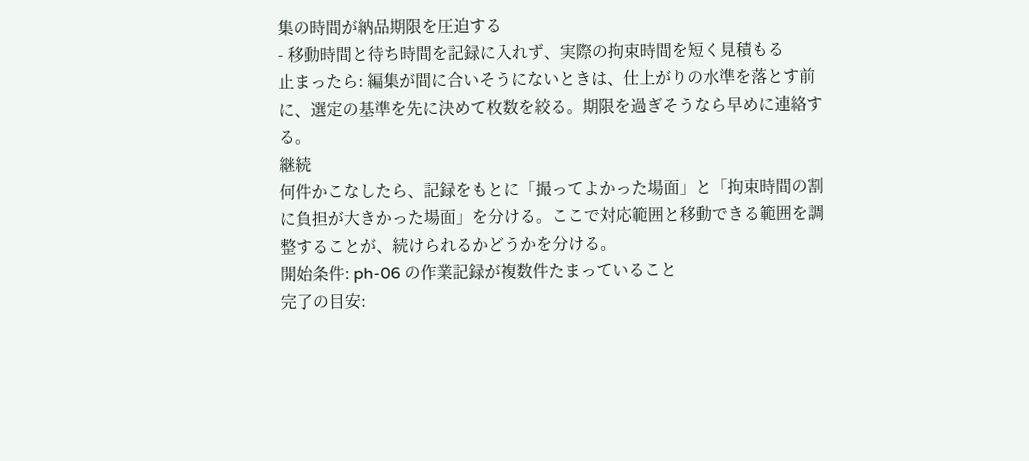集の時間が納品期限を圧迫する
- 移動時間と待ち時間を記録に入れず、実際の拘束時間を短く見積もる
止まったら: 編集が間に合いそうにないときは、仕上がりの水準を落とす前に、選定の基準を先に決めて枚数を絞る。期限を過ぎそうなら早めに連絡する。
継続
何件かこなしたら、記録をもとに「撮ってよかった場面」と「拘束時間の割に負担が大きかった場面」を分ける。ここで対応範囲と移動できる範囲を調整することが、続けられるかどうかを分ける。
開始条件: ph-06 の作業記録が複数件たまっていること
完了の目安: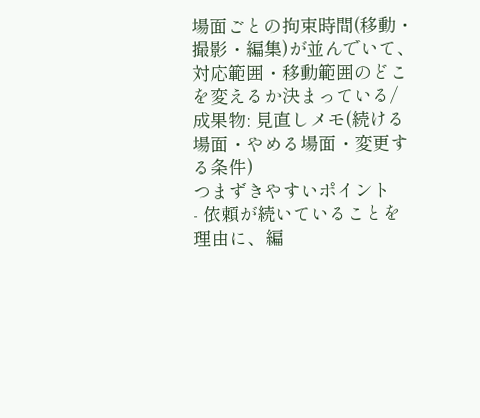場面ごとの拘束時間(移動・撮影・編集)が並んでいて、対応範囲・移動範囲のどこを変えるか決まっている/成果物: 見直しメモ(続ける場面・やめる場面・変更する条件)
つまずきやすいポイント
- 依頼が続いていることを理由に、編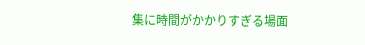集に時間がかかりすぎる場面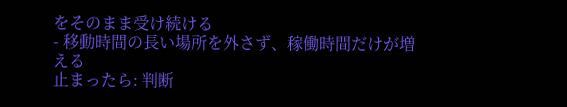をそのまま受け続ける
- 移動時間の長い場所を外さず、稼働時間だけが増える
止まったら: 判断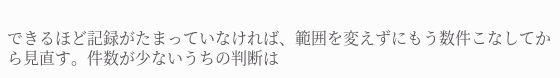できるほど記録がたまっていなければ、範囲を変えずにもう数件こなしてから見直す。件数が少ないうちの判断は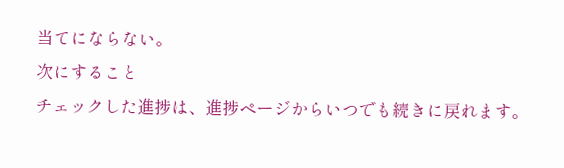当てにならない。
次にすること
チェックした進捗は、進捗ページからいつでも続きに戻れます。